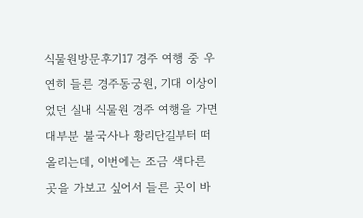식물원방문후기17 경주 여행 중 우연히 들른 경주동궁원, 기대 이상이었던 실내 식물원 경주 여행을 가면 대부분 불국사나 황리단길부터 떠올리는데, 이번에는 조금 색다른 곳을 가보고 싶어서 들른 곳이 바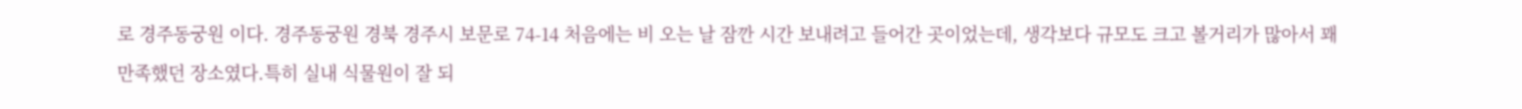로 경주동궁원 이다. 경주동궁원 경북 경주시 보문로 74-14 처음에는 비 오는 날 잠깐 시간 보내려고 들어간 곳이었는데, 생각보다 규모도 크고 볼거리가 많아서 꽤 만족했던 장소였다.특히 실내 식물원이 잘 되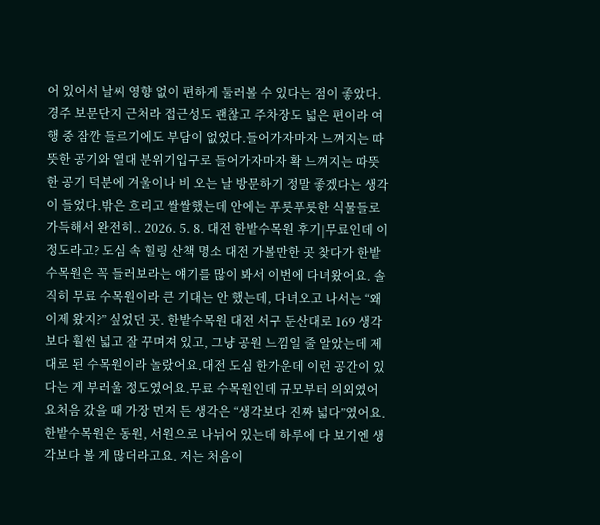어 있어서 날씨 영향 없이 편하게 둘러볼 수 있다는 점이 좋았다. 경주 보문단지 근처라 접근성도 괜찮고 주차장도 넓은 편이라 여행 중 잠깐 들르기에도 부담이 없었다.들어가자마자 느껴지는 따뜻한 공기와 열대 분위기입구로 들어가자마자 확 느껴지는 따뜻한 공기 덕분에 겨울이나 비 오는 날 방문하기 정말 좋겠다는 생각이 들었다.밖은 흐리고 쌀쌀했는데 안에는 푸릇푸릇한 식물들로 가득해서 완전히.. 2026. 5. 8. 대전 한밭수목원 후기|무료인데 이 정도라고? 도심 속 힐링 산책 명소 대전 가볼만한 곳 찾다가 한밭수목원은 꼭 들러보라는 얘기를 많이 봐서 이번에 다녀왔어요. 솔직히 무료 수목원이라 큰 기대는 안 했는데, 다녀오고 나서는 “왜 이제 왔지?” 싶었던 곳. 한밭수목원 대전 서구 둔산대로 169 생각보다 훨씬 넓고 잘 꾸며져 있고, 그냥 공원 느낌일 줄 알았는데 제대로 된 수목원이라 놀랐어요.대전 도심 한가운데 이런 공간이 있다는 게 부러울 정도였어요.무료 수목원인데 규모부터 의외였어요처음 갔을 때 가장 먼저 든 생각은 “생각보다 진짜 넓다”였어요.한밭수목원은 동원, 서원으로 나뉘어 있는데 하루에 다 보기엔 생각보다 볼 게 많더라고요. 저는 처음이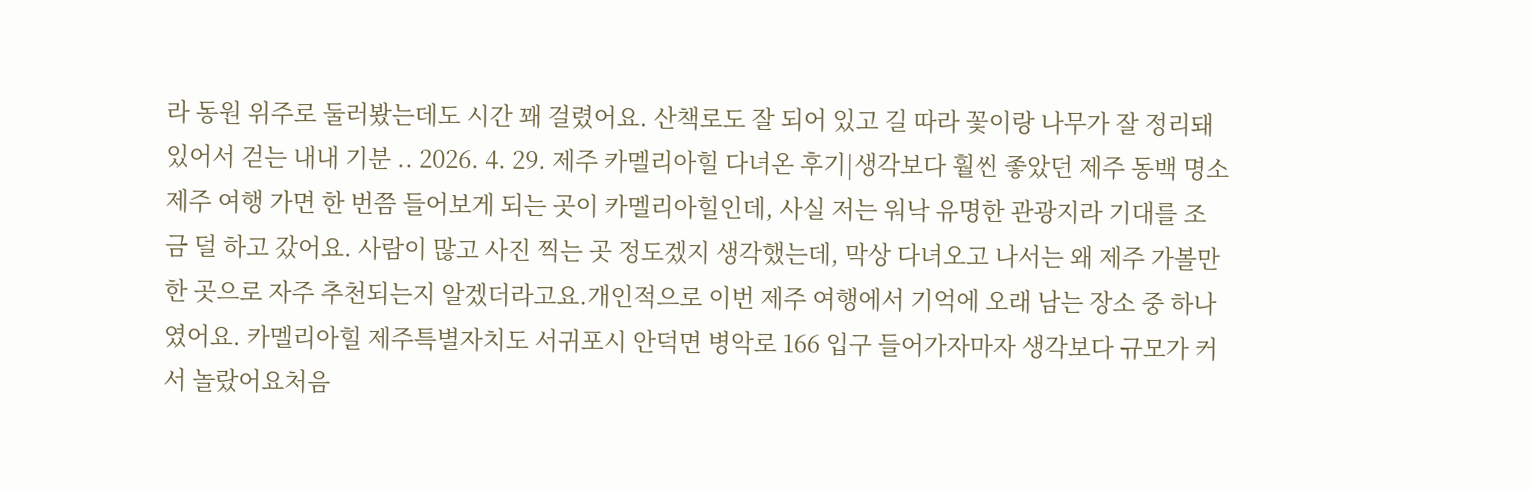라 동원 위주로 둘러봤는데도 시간 꽤 걸렸어요. 산책로도 잘 되어 있고 길 따라 꽃이랑 나무가 잘 정리돼 있어서 걷는 내내 기분 .. 2026. 4. 29. 제주 카멜리아힐 다녀온 후기|생각보다 훨씬 좋았던 제주 동백 명소 제주 여행 가면 한 번쯤 들어보게 되는 곳이 카멜리아힐인데, 사실 저는 워낙 유명한 관광지라 기대를 조금 덜 하고 갔어요. 사람이 많고 사진 찍는 곳 정도겠지 생각했는데, 막상 다녀오고 나서는 왜 제주 가볼만한 곳으로 자주 추천되는지 알겠더라고요.개인적으로 이번 제주 여행에서 기억에 오래 남는 장소 중 하나였어요. 카멜리아힐 제주특별자치도 서귀포시 안덕면 병악로 166 입구 들어가자마자 생각보다 규모가 커서 놀랐어요처음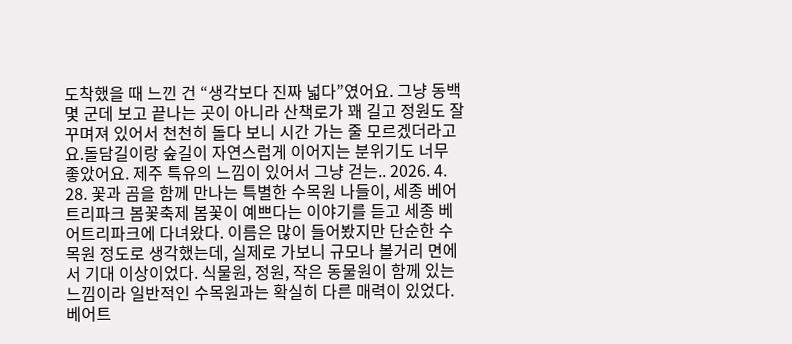도착했을 때 느낀 건 “생각보다 진짜 넓다”였어요. 그냥 동백 몇 군데 보고 끝나는 곳이 아니라 산책로가 꽤 길고 정원도 잘 꾸며져 있어서 천천히 돌다 보니 시간 가는 줄 모르겠더라고요.돌담길이랑 숲길이 자연스럽게 이어지는 분위기도 너무 좋았어요. 제주 특유의 느낌이 있어서 그냥 걷는.. 2026. 4. 28. 꽃과 곰을 함께 만나는 특별한 수목원 나들이, 세종 베어트리파크 봄꽃축제 봄꽃이 예쁘다는 이야기를 듣고 세종 베어트리파크에 다녀왔다. 이름은 많이 들어봤지만 단순한 수목원 정도로 생각했는데, 실제로 가보니 규모나 볼거리 면에서 기대 이상이었다. 식물원, 정원, 작은 동물원이 함께 있는 느낌이라 일반적인 수목원과는 확실히 다른 매력이 있었다. 베어트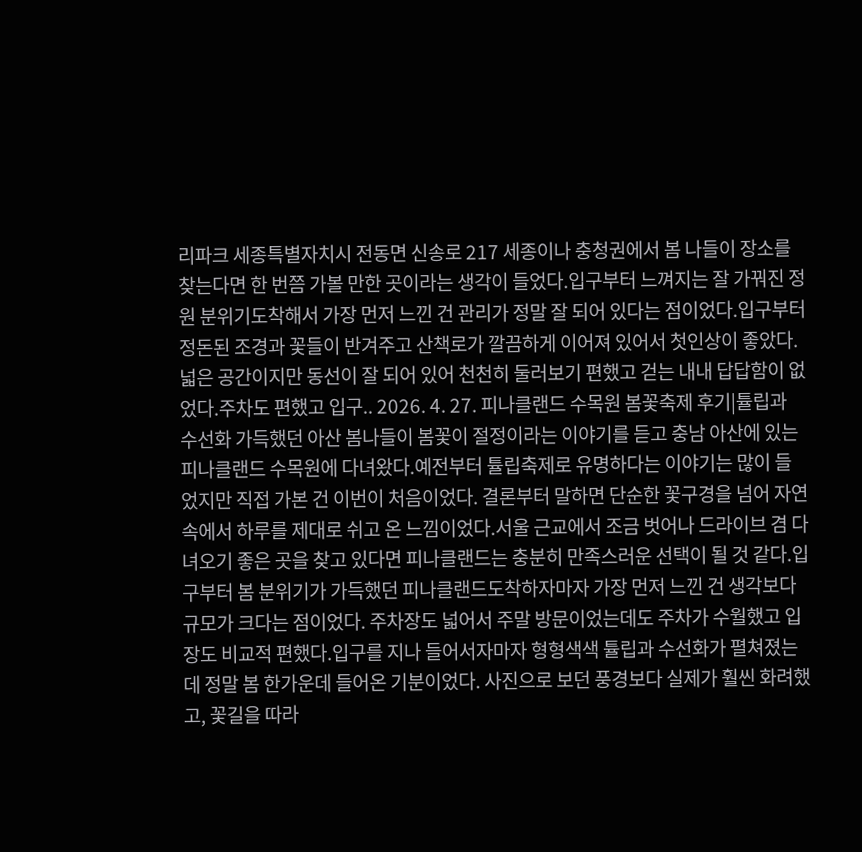리파크 세종특별자치시 전동면 신송로 217 세종이나 충청권에서 봄 나들이 장소를 찾는다면 한 번쯤 가볼 만한 곳이라는 생각이 들었다.입구부터 느껴지는 잘 가꿔진 정원 분위기도착해서 가장 먼저 느낀 건 관리가 정말 잘 되어 있다는 점이었다.입구부터 정돈된 조경과 꽃들이 반겨주고 산책로가 깔끔하게 이어져 있어서 첫인상이 좋았다. 넓은 공간이지만 동선이 잘 되어 있어 천천히 둘러보기 편했고 걷는 내내 답답함이 없었다.주차도 편했고 입구.. 2026. 4. 27. 피나클랜드 수목원 봄꽃축제 후기|튤립과 수선화 가득했던 아산 봄나들이 봄꽃이 절정이라는 이야기를 듣고 충남 아산에 있는 피나클랜드 수목원에 다녀왔다.예전부터 튤립축제로 유명하다는 이야기는 많이 들었지만 직접 가본 건 이번이 처음이었다. 결론부터 말하면 단순한 꽃구경을 넘어 자연 속에서 하루를 제대로 쉬고 온 느낌이었다.서울 근교에서 조금 벗어나 드라이브 겸 다녀오기 좋은 곳을 찾고 있다면 피나클랜드는 충분히 만족스러운 선택이 될 것 같다.입구부터 봄 분위기가 가득했던 피나클랜드도착하자마자 가장 먼저 느낀 건 생각보다 규모가 크다는 점이었다. 주차장도 넓어서 주말 방문이었는데도 주차가 수월했고 입장도 비교적 편했다.입구를 지나 들어서자마자 형형색색 튤립과 수선화가 펼쳐졌는데 정말 봄 한가운데 들어온 기분이었다. 사진으로 보던 풍경보다 실제가 훨씬 화려했고, 꽃길을 따라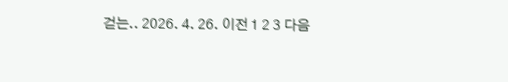걷는.. 2026. 4. 26. 이전 1 2 3 다음